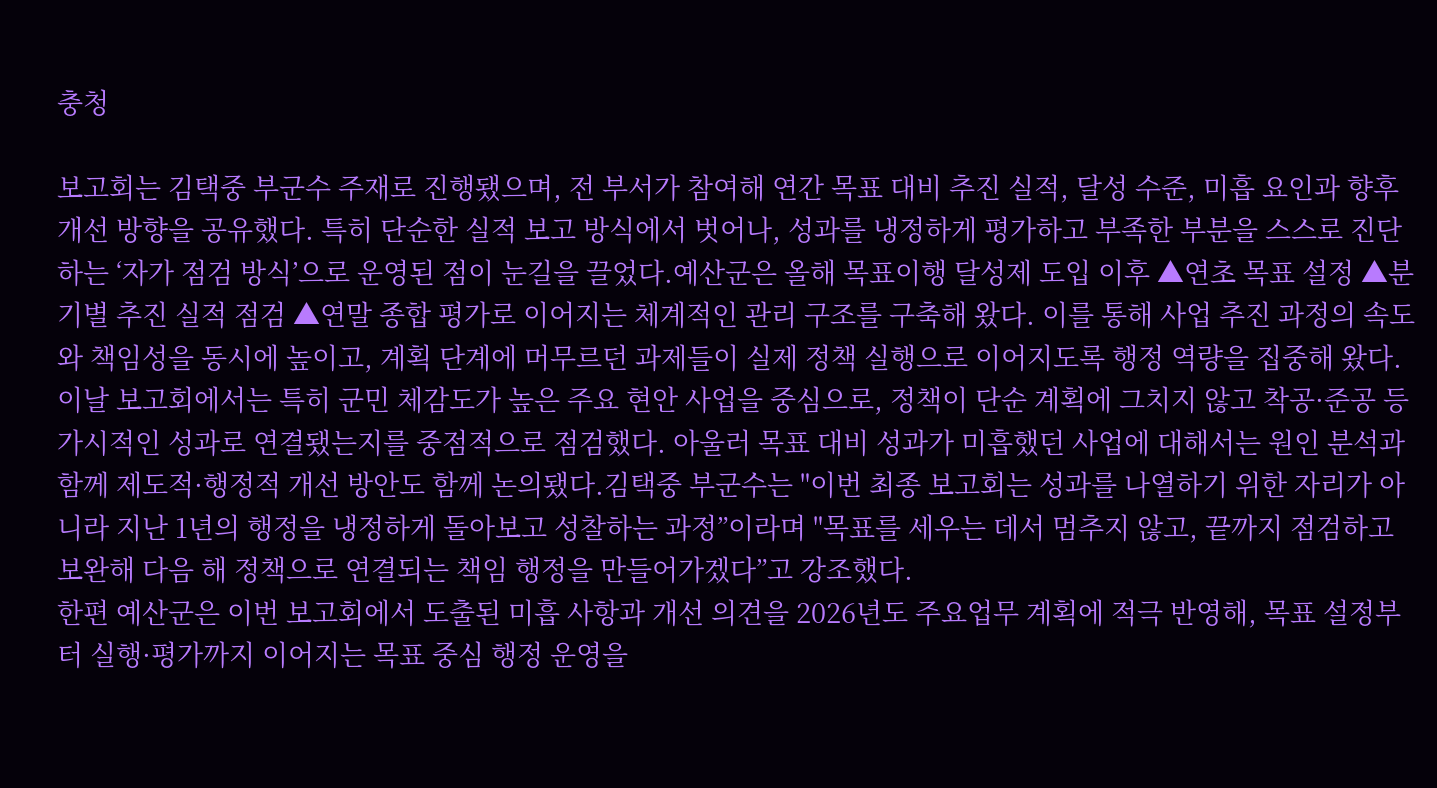충청

보고회는 김택중 부군수 주재로 진행됐으며, 전 부서가 참여해 연간 목표 대비 추진 실적, 달성 수준, 미흡 요인과 향후 개선 방향을 공유했다. 특히 단순한 실적 보고 방식에서 벗어나, 성과를 냉정하게 평가하고 부족한 부분을 스스로 진단하는 ‘자가 점검 방식’으로 운영된 점이 눈길을 끌었다.예산군은 올해 목표이행 달성제 도입 이후 ▲연초 목표 설정 ▲분기별 추진 실적 점검 ▲연말 종합 평가로 이어지는 체계적인 관리 구조를 구축해 왔다. 이를 통해 사업 추진 과정의 속도와 책임성을 동시에 높이고, 계획 단계에 머무르던 과제들이 실제 정책 실행으로 이어지도록 행정 역량을 집중해 왔다.
이날 보고회에서는 특히 군민 체감도가 높은 주요 현안 사업을 중심으로, 정책이 단순 계획에 그치지 않고 착공·준공 등 가시적인 성과로 연결됐는지를 중점적으로 점검했다. 아울러 목표 대비 성과가 미흡했던 사업에 대해서는 원인 분석과 함께 제도적·행정적 개선 방안도 함께 논의됐다.김택중 부군수는 "이번 최종 보고회는 성과를 나열하기 위한 자리가 아니라 지난 1년의 행정을 냉정하게 돌아보고 성찰하는 과정”이라며 "목표를 세우는 데서 멈추지 않고, 끝까지 점검하고 보완해 다음 해 정책으로 연결되는 책임 행정을 만들어가겠다”고 강조했다.
한편 예산군은 이번 보고회에서 도출된 미흡 사항과 개선 의견을 2026년도 주요업무 계획에 적극 반영해, 목표 설정부터 실행·평가까지 이어지는 목표 중심 행정 운영을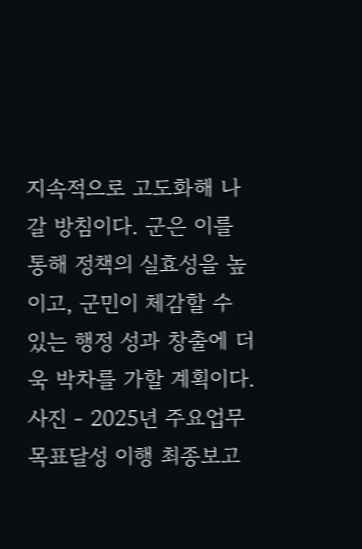지속적으로 고도화해 나갈 방침이다. 군은 이를 통해 정책의 실효성을 높이고, 군민이 체감할 수 있는 행정 성과 창출에 더욱 박차를 가할 계획이다.
사진 - 2025년 주요업무 목표달성 이행 최종보고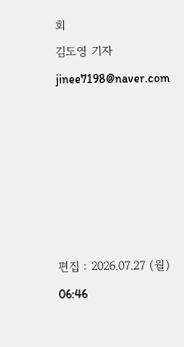회
김도영 기자 jinee7198@naver.com






편집 : 2026.07.27 (월) 06:46